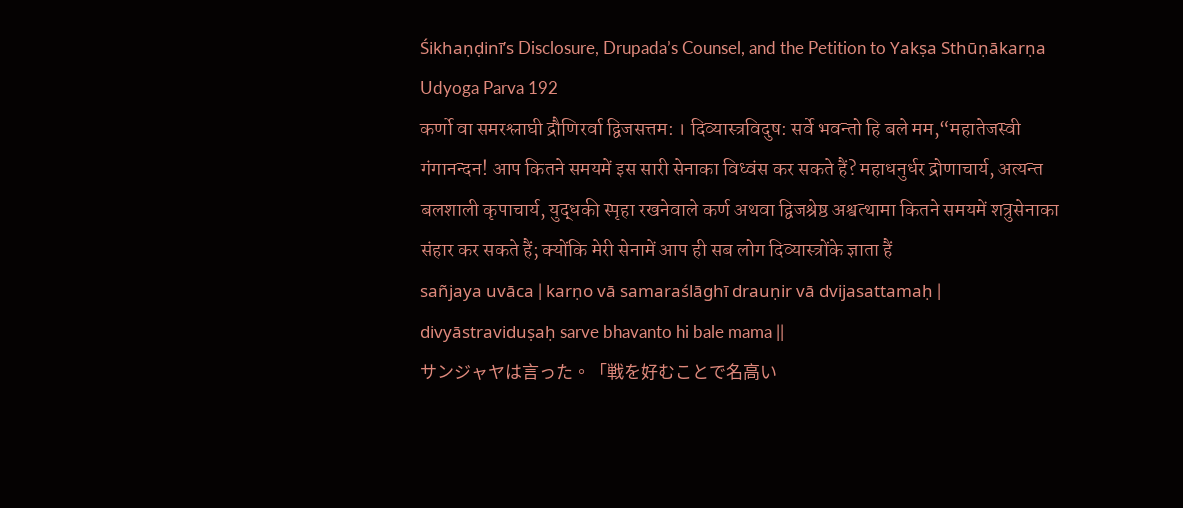Śikhaṇḍinī’s Disclosure, Drupada’s Counsel, and the Petition to Yakṣa Sthūṇākarṇa
Udyoga Parva 192
कर्णो वा समरश्लाघी द्रौणिरर्वा द्विजसत्तम: । दिव्यास्त्रविदुष: सर्वे भवन्तो हि बले मम,“महातेजस्वी गंगानन्दन! आप कितने समयमें इस सारी सेनाका विध्वंस कर सकते हैं? महाधनुर्धर द्रोणाचार्य, अत्यन्त बलशाली कृपाचार्य, युद्धकी स्पृहा रखनेवाले कर्ण अथवा द्विजश्रेष्ठ अश्वत्थामा कितने समयमें शत्रुसेनाका संहार कर सकते हैं; क्योंकि मेरी सेनामें आप ही सब लोग दिव्यास्त्रोंके ज्ञाता हैं
sañjaya uvāca | karṇo vā samaraślāghī drauṇir vā dvijasattamaḥ | divyāstraviduṣaḥ sarve bhavanto hi bale mama ||
サンジャヤは言った。「戦を好むことで名高い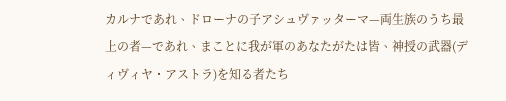カルナであれ、ドローナの子アシュヴァッターマ—両生族のうち最上の者—であれ、まことに我が軍のあなたがたは皆、神授の武器(ディヴィヤ・アストラ)を知る者たち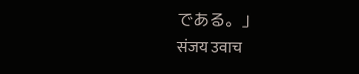である。」
संजय उवाच